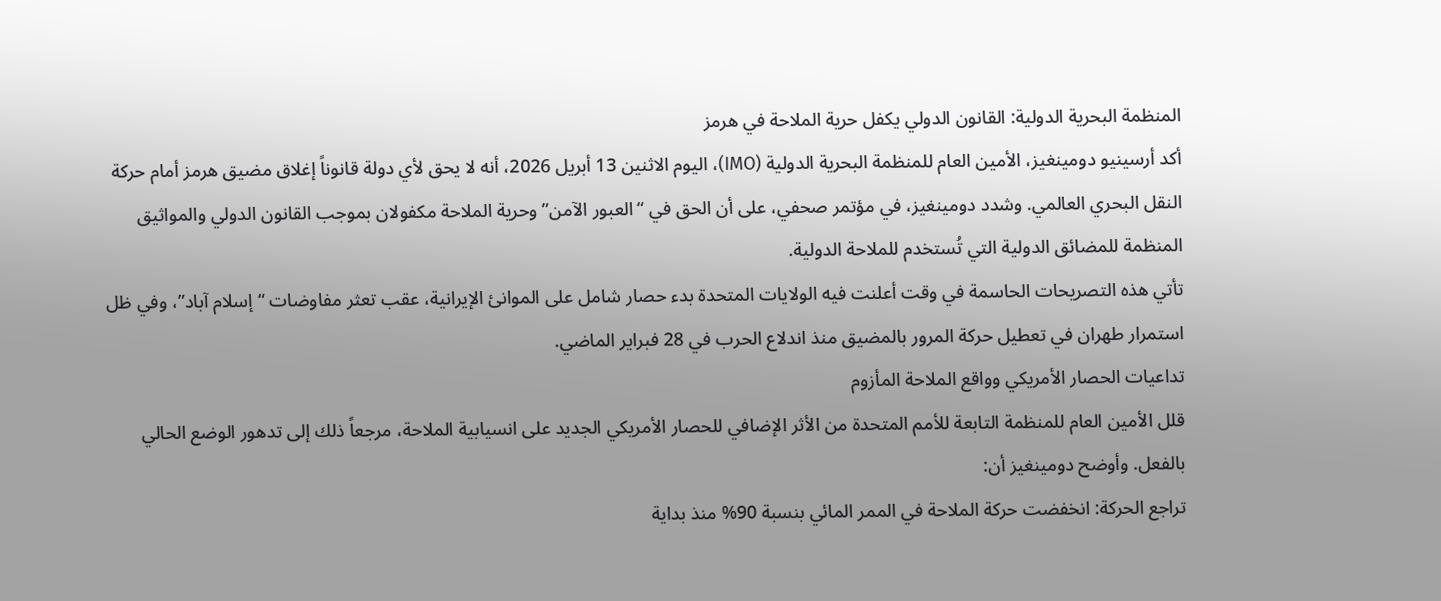المنظمة البحرية الدولية: القانون الدولي يكفل حرية الملاحة في هرمز
أكد أرسينيو دومينغيز، الأمين العام للمنظمة البحرية الدولية (IMO)، اليوم الاثنين 13 أبريل 2026، أنه لا يحق لأي دولة قانوناً إغلاق مضيق هرمز أمام حركة النقل البحري العالمي. وشدد دومينغيز، في مؤتمر صحفي، على أن الحق في “العبور الآمن” وحرية الملاحة مكفولان بموجب القانون الدولي والمواثيق المنظمة للمضائق الدولية التي تُستخدم للملاحة الدولية.
تأتي هذه التصريحات الحاسمة في وقت أعلنت فيه الولايات المتحدة بدء حصار شامل على الموانئ الإيرانية، عقب تعثر مفاوضات “إسلام آباد”، وفي ظل استمرار طهران في تعطيل حركة المرور بالمضيق منذ اندلاع الحرب في 28 فبراير الماضي.
تداعيات الحصار الأمريكي وواقع الملاحة المأزوم
قلل الأمين العام للمنظمة التابعة للأمم المتحدة من الأثر الإضافي للحصار الأمريكي الجديد على انسيابية الملاحة، مرجعاً ذلك إلى تدهور الوضع الحالي بالفعل. وأوضح دومينغيز أن:
تراجع الحركة: انخفضت حركة الملاحة في الممر المائي بنسبة 90% منذ بداية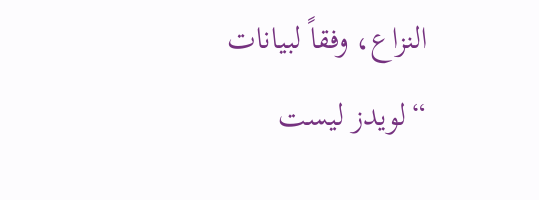النزاع، وفقاً لبيانات “لويدز ليست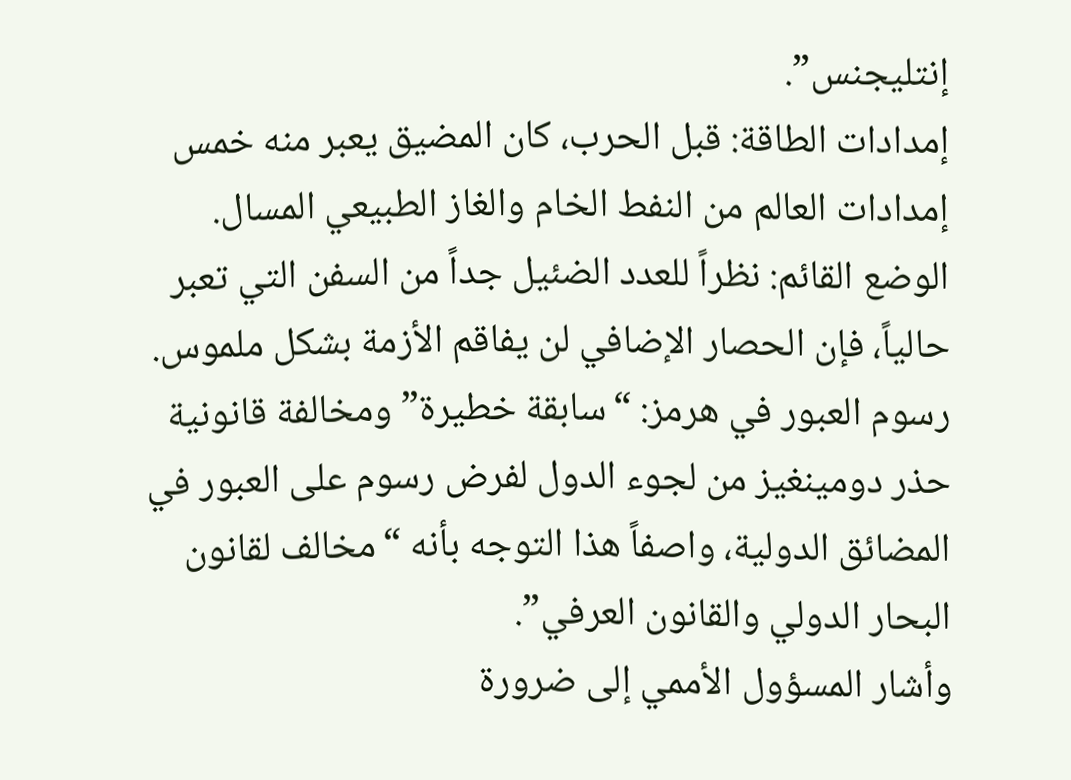إنتليجنس”.
إمدادات الطاقة: قبل الحرب، كان المضيق يعبر منه خمس إمدادات العالم من النفط الخام والغاز الطبيعي المسال.
الوضع القائم: نظراً للعدد الضئيل جداً من السفن التي تعبر حالياً، فإن الحصار الإضافي لن يفاقم الأزمة بشكل ملموس.
رسوم العبور في هرمز: “سابقة خطيرة” ومخالفة قانونية
حذر دومينغيز من لجوء الدول لفرض رسوم على العبور في المضائق الدولية، واصفاً هذا التوجه بأنه “مخالف لقانون البحار الدولي والقانون العرفي”.
وأشار المسؤول الأممي إلى ضرورة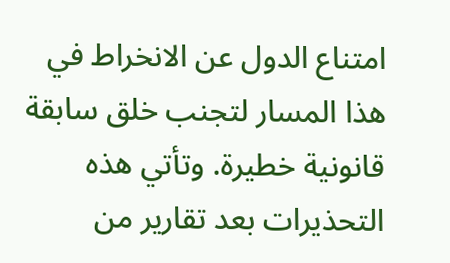امتناع الدول عن الانخراط في هذا المسار لتجنب خلق سابقة قانونية خطيرة. وتأتي هذه التحذيرات بعد تقارير من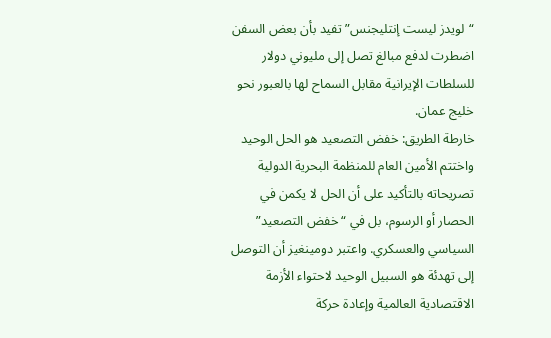“لويدز ليست إنتليجنس” تفيد بأن بعض السفن اضطرت لدفع مبالغ تصل إلى مليوني دولار للسلطات الإيرانية مقابل السماح لها بالعبور نحو خليج عمان.
خارطة الطريق: خفض التصعيد هو الحل الوحيد
واختتم الأمين العام للمنظمة البحرية الدولية تصريحاته بالتأكيد على أن الحل لا يكمن في الحصار أو الرسوم، بل في “خفض التصعيد” السياسي والعسكري. واعتبر دومينغيز أن التوصل إلى تهدئة هو السبيل الوحيد لاحتواء الأزمة الاقتصادية العالمية وإعادة حركة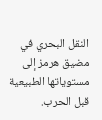النقل البحري في مضيق هرمز إلى مستوياتها الطبيعية قبل الحرب.